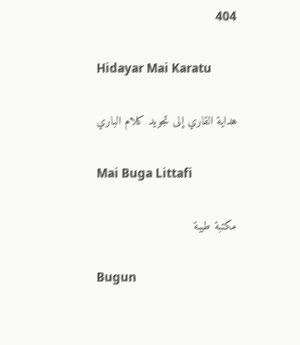404

Hidayar Mai Karatu

هداية القاري إلى تجويد كلام الباري

Mai Buga Littafi

مكتبة طيبة

Bugun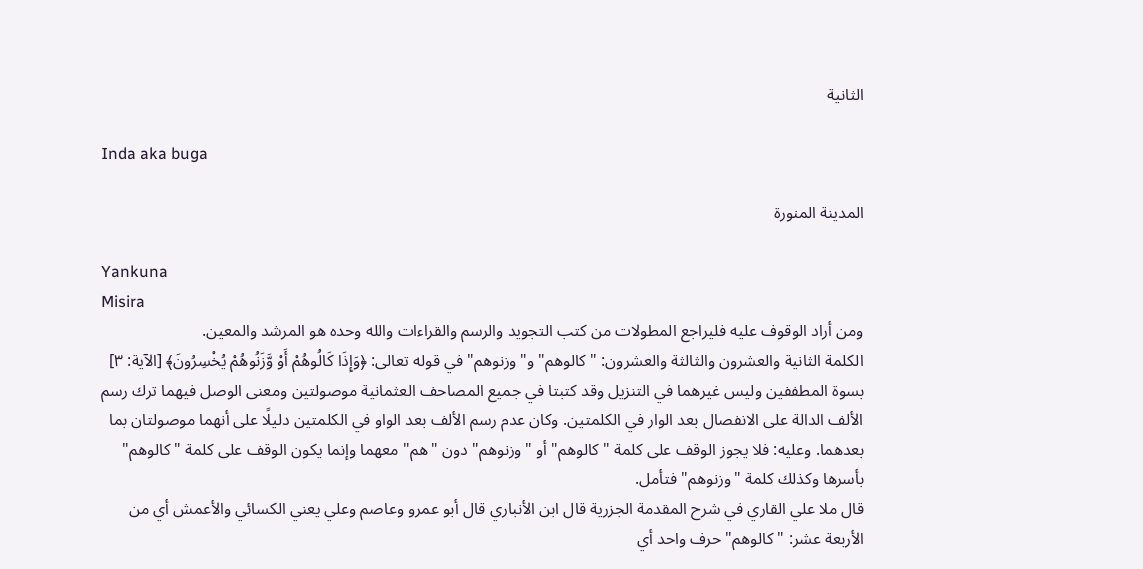الثانية

Inda aka buga

المدينة المنورة

Yankuna
Misira
ومن أراد الوقوف عليه فليراجع المطولات من كتب التجويد والرسم والقراءات والله وحده هو المرشد والمعين.
الكلمة الثانية والعشرون والثالثة والعشرون: "كالوهم" و"وزنوهم" في قوله تعالى: ﴿وَإِذَا كَالُوهُمْ أَوْ وَّزَنُوهُمْ يُخْسِرُونَ﴾ [الآية: ٣] بسوة المطففين وليس غيرهما في التنزيل وقد كتبتا في جميع المصاحف العثمانية موصولتين ومعنى الوصل فيهما ترك رسم الألف الدالة على الانفصال بعد الوار في الكلمتين. وكان عدم رسم الألف بعد الواو في الكلمتين دليلًا على أنهما موصولتان بما بعدهما. وعليه: فلا يجوز الوقف على كلمة "كالوهم" أو "وزنوهم" دون "هم" معهما وإنما يكون الوقف على كلمة "كالوهم" بأسرها وكذلك كلمة "وزنوهم" فتأمل.
قال ملا علي القاري في شرح المقدمة الجزرية قال ابن الأنباري قال أبو عمرو وعاصم وعلي يعني الكسائي والأعمش أي من الأربعة عشر: "كالوهم" حرف واحد أي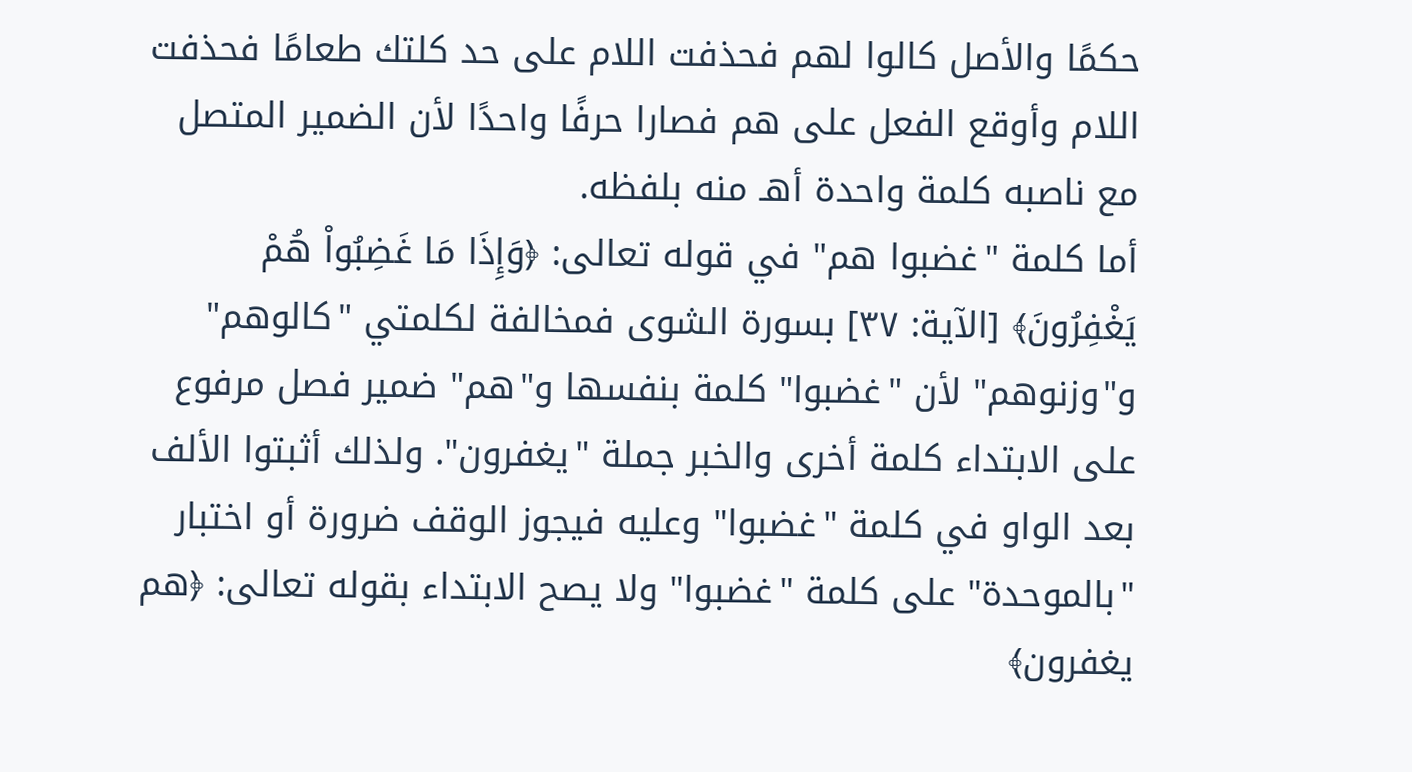حكمًا والأصل كالوا لهم فحذفت اللام على حد كلتك طعامًا فحذفت اللام وأوقع الفعل على هم فصارا حرفًا واحدًا لأن الضمير المتصل مع ناصبه كلمة واحدة أهـ منه بلفظه.
أما كلمة "غضبوا هم" في قوله تعالى: ﴿وَإِذَا مَا غَضِبُواْ هُمْ يَغْفِرُونَ﴾ [الآية: ٣٧] بسورة الشوى فمخالفة لكلمتي "كالوهم" و"وزنوهم" لأن "غضبوا" كلمة بنفسها و"هم" ضمير فصل مرفوع على الابتداء كلمة أخرى والخبر جملة "يغفرون". ولذلك أثبتوا الألف بعد الواو في كلمة "غضبوا" وعليه فيجوز الوقف ضرورة أو اختبار "بالموحدة" على كلمة "غضبوا" ولا يصح الابتداء بقوله تعالى: ﴿هم يغفرون﴾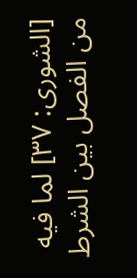[الشورى: ٣٧] لما فيه من الفصل بين الشرط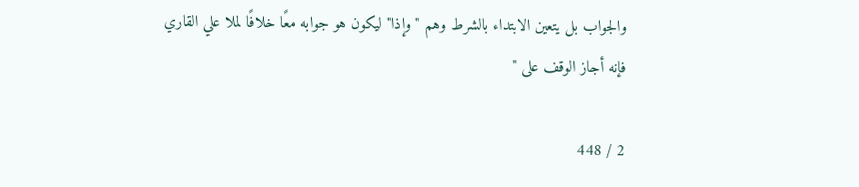والجواب بل يتعين الابتداء بالشرط وهم "وإذا" ليكون هو جوابه معًا خلافًا لملا علي القاري فإنه أجاز الوقف على "

2 / 448